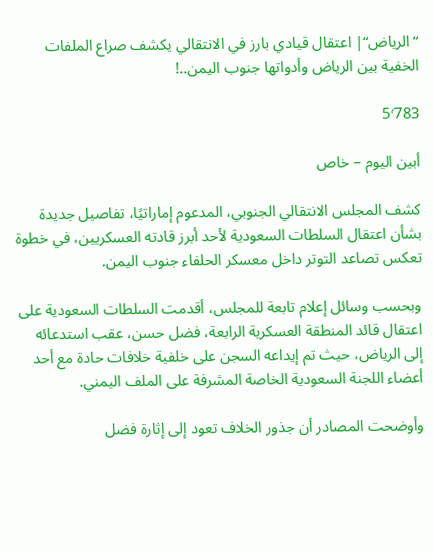“الرياض“| اعتقال قيادي بارز في الانتقالي يكشف صراع الملفات الخفية بين الرياض وأدواتها جنوب اليمن..!

5٬783

أبين اليوم – خاص

كشف المجلس الانتقالي الجنوبي، المدعوم إماراتيًا، تفاصيل جديدة بشأن اعتقال السلطات السعودية لأحد أبرز قادته العسكريين، في خطوة تعكس تصاعد التوتر داخل معسكر الحلفاء جنوب اليمن.

وبحسب وسائل إعلام تابعة للمجلس، أقدمت السلطات السعودية على اعتقال قائد المنطقة العسكرية الرابعة، فضل حسن، عقب استدعائه إلى الرياض، حيث تم إيداعه السجن على خلفية خلافات حادة مع أحد أعضاء اللجنة السعودية الخاصة المشرفة على الملف اليمني.

وأوضحت المصادر أن جذور الخلاف تعود إلى إثارة فضل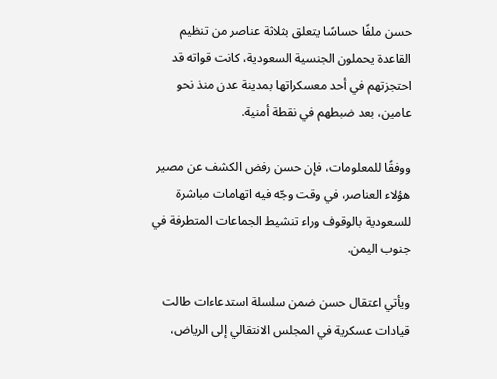حسن ملفًا حساسًا يتعلق بثلاثة عناصر من تنظيم القاعدة يحملون الجنسية السعودية، كانت قواته قد احتجزتهم في أحد معسكراتها بمدينة عدن منذ نحو عامين، بعد ضبطهم في نقطة أمنية.

ووفقًا للمعلومات، فإن حسن رفض الكشف عن مصير هؤلاء العناصر، في وقت وجّه فيه اتهامات مباشرة للسعودية بالوقوف وراء تنشيط الجماعات المتطرفة في جنوب اليمن.

ويأتي اعتقال حسن ضمن سلسلة استدعاءات طالت قيادات عسكرية في المجلس الانتقالي إلى الرياض،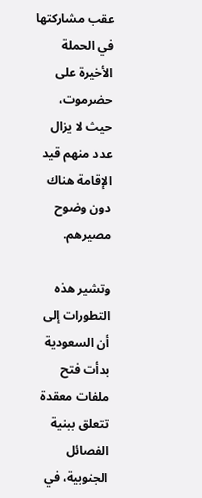عقب مشاركتها في الحملة الأخيرة على حضرموت، حيث لا يزال عدد منهم قيد الإقامة هناك دون وضوح مصيرهم.

وتشير هذه التطورات إلى أن السعودية بدأت فتح ملفات معقدة تتعلق ببنية الفصائل الجنوبية، في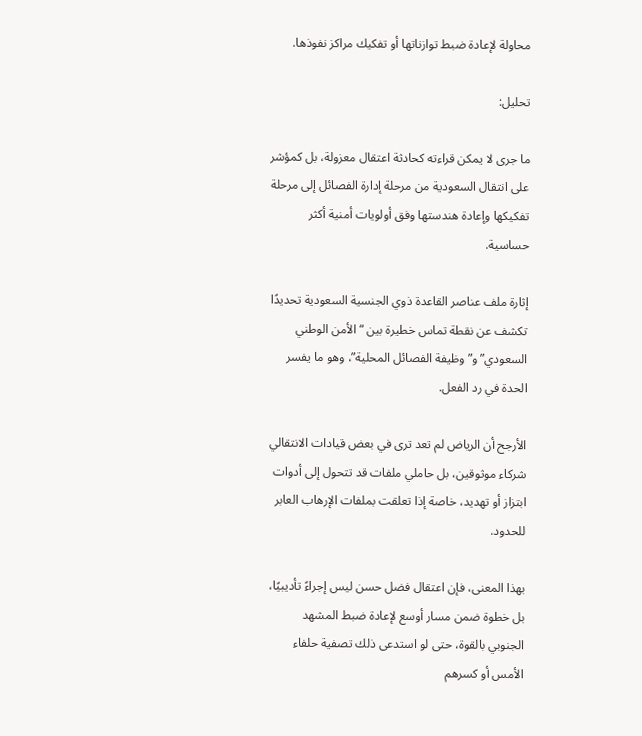محاولة لإعادة ضبط توازناتها أو تفكيك مراكز نفوذها.

تحليل:

ما جرى لا يمكن قراءته كحادثة اعتقال معزولة، بل كمؤشر على انتقال السعودية من مرحلة إدارة الفصائل إلى مرحلة تفكيكها وإعادة هندستها وفق أولويات أمنية أكثر حساسية.

إثارة ملف عناصر القاعدة ذوي الجنسية السعودية تحديدًا تكشف عن نقطة تماس خطيرة بين “الأمن الوطني السعودي” و”وظيفة الفصائل المحلية”، وهو ما يفسر الحدة في رد الفعل.

الأرجح أن الرياض لم تعد ترى في بعض قيادات الانتقالي شركاء موثوقين، بل حاملي ملفات قد تتحول إلى أدوات ابتزاز أو تهديد، خاصة إذا تعلقت بملفات الإرهاب العابر للحدود.

بهذا المعنى، فإن اعتقال فضل حسن ليس إجراءً تأديبيًا، بل خطوة ضمن مسار أوسع لإعادة ضبط المشهد الجنوبي بالقوة، حتى لو استدعى ذلك تصفية حلفاء الأمس أو كسرهم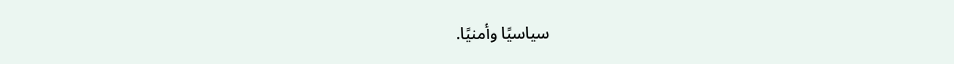سياسيًا وأمنيًا.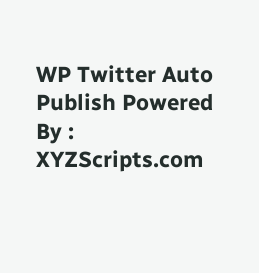WP Twitter Auto Publish Powered By : XYZScripts.com